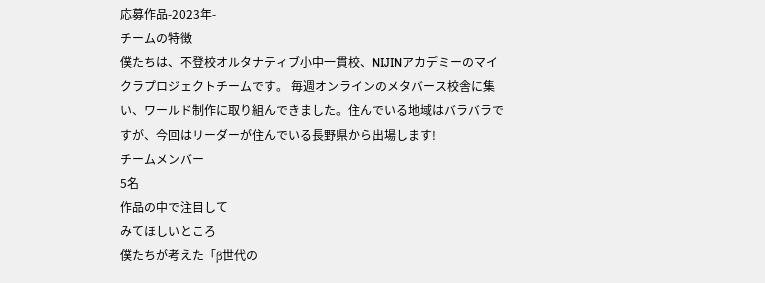応募作品-2023年-
チームの特徴
僕たちは、不登校オルタナティブ小中一貫校、NIJINアカデミーのマイクラプロジェクトチームです。 毎週オンラインのメタバース校舎に集い、ワールド制作に取り組んできました。住んでいる地域はバラバラですが、今回はリーダーが住んでいる長野県から出場します!
チームメンバー
5名
作品の中で注目して
みてほしいところ
僕たちが考えた「β世代の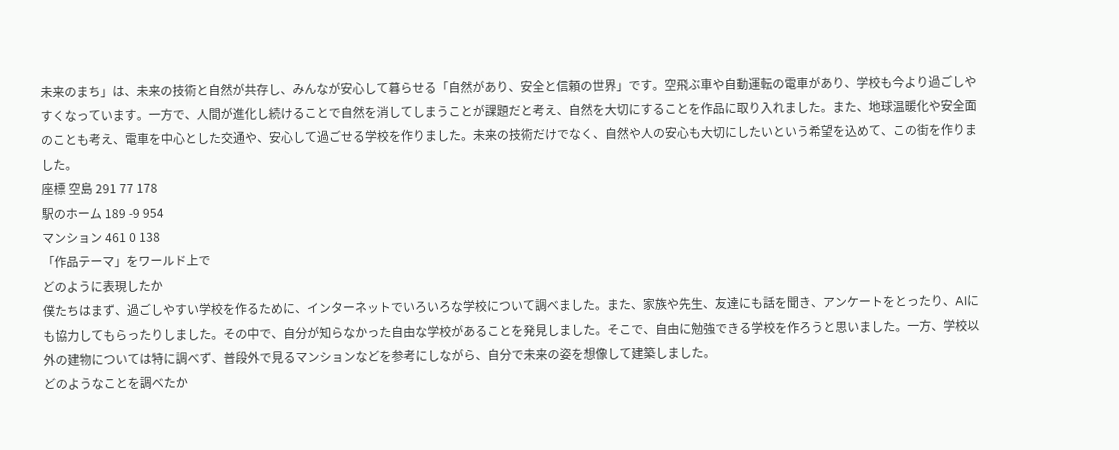未来のまち」は、未来の技術と自然が共存し、みんなが安心して暮らせる「自然があり、安全と信頼の世界」です。空飛ぶ車や自動運転の電車があり、学校も今より過ごしやすくなっています。一方で、人間が進化し続けることで自然を消してしまうことが課題だと考え、自然を大切にすることを作品に取り入れました。また、地球温暖化や安全面のことも考え、電車を中心とした交通や、安心して過ごせる学校を作りました。未来の技術だけでなく、自然や人の安心も大切にしたいという希望を込めて、この街を作りました。
座標 空島 291 77 178
駅のホーム 189 -9 954
マンション 461 0 138
「作品テーマ」をワールド上で
どのように表現したか
僕たちはまず、過ごしやすい学校を作るために、インターネットでいろいろな学校について調べました。また、家族や先生、友達にも話を聞き、アンケートをとったり、AIにも協力してもらったりしました。その中で、自分が知らなかった自由な学校があることを発見しました。そこで、自由に勉強できる学校を作ろうと思いました。一方、学校以外の建物については特に調べず、普段外で見るマンションなどを参考にしながら、自分で未来の姿を想像して建築しました。
どのようなことを調べたか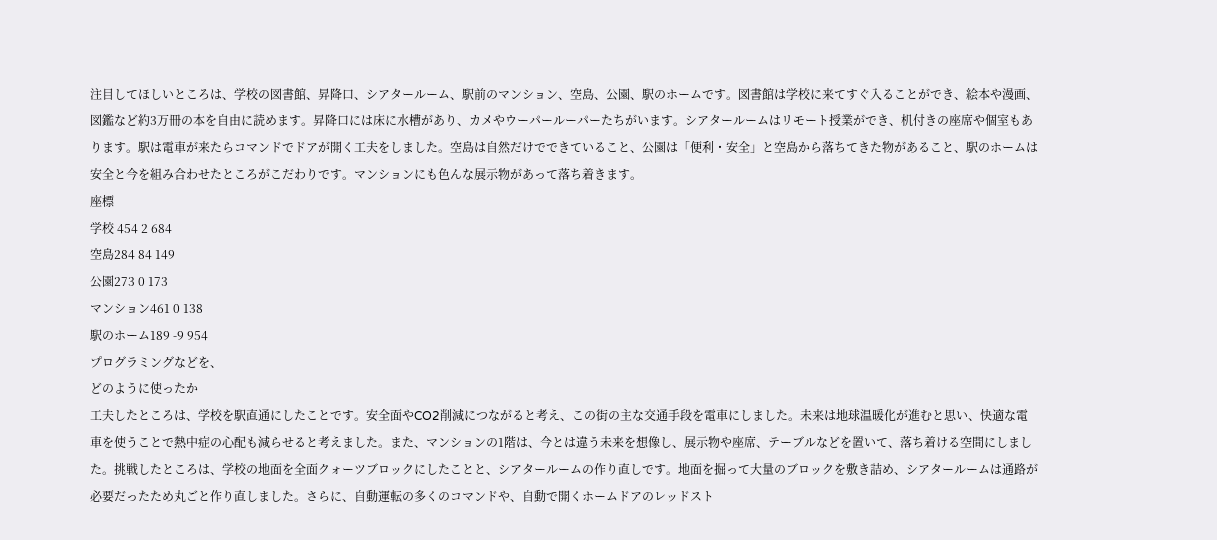注目してほしいところは、学校の図書館、昇降口、シアタールーム、駅前のマンション、空島、公園、駅のホームです。図書館は学校に来てすぐ入ることができ、絵本や漫画、図鑑など約3万冊の本を自由に読めます。昇降口には床に水槽があり、カメやウーパールーパーたちがいます。シアタールームはリモート授業ができ、机付きの座席や個室もあります。駅は電車が来たらコマンドでドアが開く工夫をしました。空島は自然だけでできていること、公園は「便利・安全」と空島から落ちてきた物があること、駅のホームは安全と今を組み合わせたところがこだわりです。マンションにも色んな展示物があって落ち着きます。
座標
学校 454 2 684
空島284 84 149
公園273 0 173
マンション461 0 138
駅のホーム189 -9 954
プログラミングなどを、
どのように使ったか
工夫したところは、学校を駅直通にしたことです。安全面やCO2削減につながると考え、この街の主な交通手段を電車にしました。未来は地球温暖化が進むと思い、快適な電車を使うことで熱中症の心配も減らせると考えました。また、マンションの1階は、今とは違う未来を想像し、展示物や座席、テーブルなどを置いて、落ち着ける空間にしました。挑戦したところは、学校の地面を全面クォーツブロックにしたことと、シアタールームの作り直しです。地面を掘って大量のブロックを敷き詰め、シアタールームは通路が必要だったため丸ごと作り直しました。さらに、自動運転の多くのコマンドや、自動で開くホームドアのレッドスト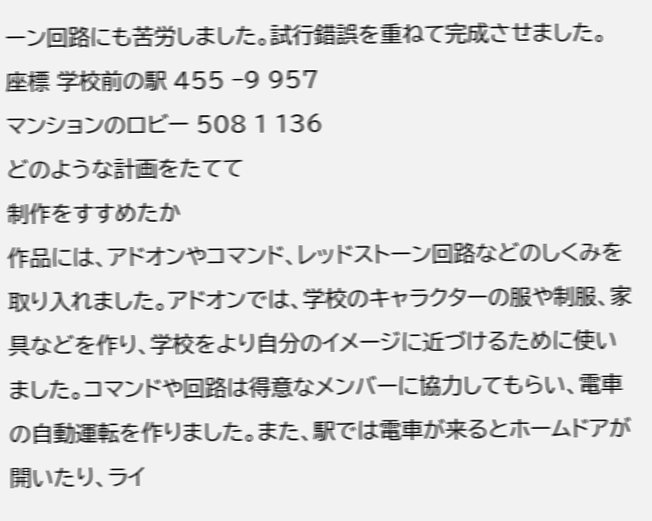ーン回路にも苦労しました。試行錯誤を重ねて完成させました。
座標 学校前の駅 455 −9 957
マンションのロビー 508 1 136
どのような計画をたてて
制作をすすめたか
作品には、アドオンやコマンド、レッドストーン回路などのしくみを取り入れました。アドオンでは、学校のキャラクターの服や制服、家具などを作り、学校をより自分のイメージに近づけるために使いました。コマンドや回路は得意なメンバーに協力してもらい、電車の自動運転を作りました。また、駅では電車が来るとホームドアが開いたり、ライ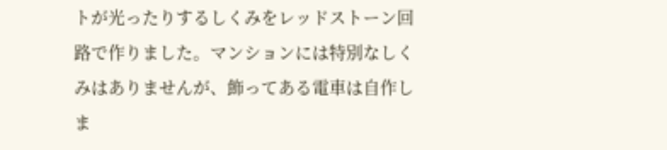トが光ったりするしくみをレッドストーン回路で作りました。マンションには特別なしくみはありませんが、飾ってある電車は自作しま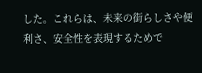した。これらは、未来の街らしさや便利さ、安全性を表現するためで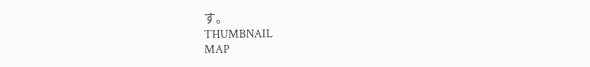す。
THUMBNAIL
MAP